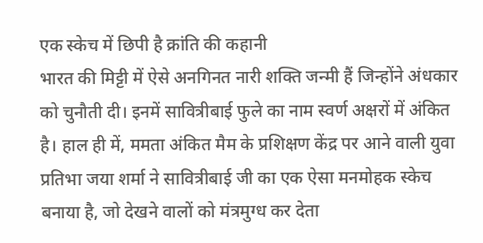एक स्केच में छिपी है क्रांति की कहानी
भारत की मिट्टी में ऐसे अनगिनत नारी शक्ति जन्मी हैं जिन्होंने अंधकार को चुनौती दी। इनमें सावित्रीबाई फुले का नाम स्वर्ण अक्षरों में अंकित है। हाल ही में, ममता अंकित मैम के प्रशिक्षण केंद्र पर आने वाली युवा प्रतिभा जया शर्मा ने सावित्रीबाई जी का एक ऐसा मनमोहक स्केच बनाया है, जो देखने वालों को मंत्रमुग्ध कर देता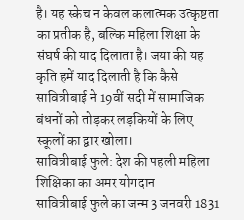है। यह स्केच न केवल कलात्मक उत्कृष्टता का प्रतीक है, बल्कि महिला शिक्षा के संघर्ष की याद दिलाता है। जया की यह कृति हमें याद दिलाती है कि कैसे सावित्रीबाई ने 19वीं सदी में सामाजिक बंधनों को तोड़कर लड़कियों के लिए स्कूलों का द्वार खोला।
सावित्रीबाई फुले: देश की पहली महिला शिक्षिका का अमर योगदान
सावित्रीबाई फुले का जन्म 3 जनवरी 1831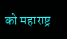को महाराष्ट्र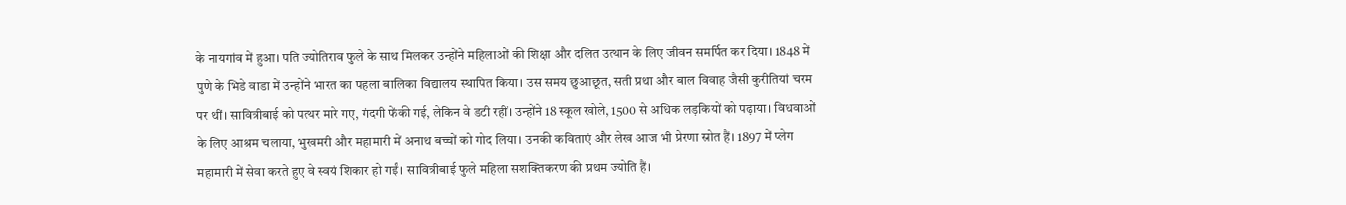के नायगांव में हुआ। पति ज्योतिराव फुले के साथ मिलकर उन्होंने महिलाओं की शिक्षा और दलित उत्थान के लिए जीवन समर्पित कर दिया। 1848 में पुणे के भिडे वाडा में उन्होंने भारत का पहला बालिका विद्यालय स्थापित किया। उस समय छुआछूत, सती प्रथा और बाल विवाह जैसी कुरीतियां चरम पर थीं। सावित्रीबाई को पत्थर मारे गए, गंदगी फेंकी गई, लेकिन वे डटी रहीं। उन्होंने 18 स्कूल खोले, 1500 से अधिक लड़कियों को पढ़ाया। विधवाओं के लिए आश्रम चलाया, भुखमरी और महामारी में अनाथ बच्चों को गोद लिया। उनकी कविताएं और लेख आज भी प्रेरणा स्रोत हैं। 1897 में प्लेग महामारी में सेवा करते हुए वे स्वयं शिकार हो गईं। सावित्रीबाई फुले महिला सशक्तिकरण की प्रथम ज्योति हैं।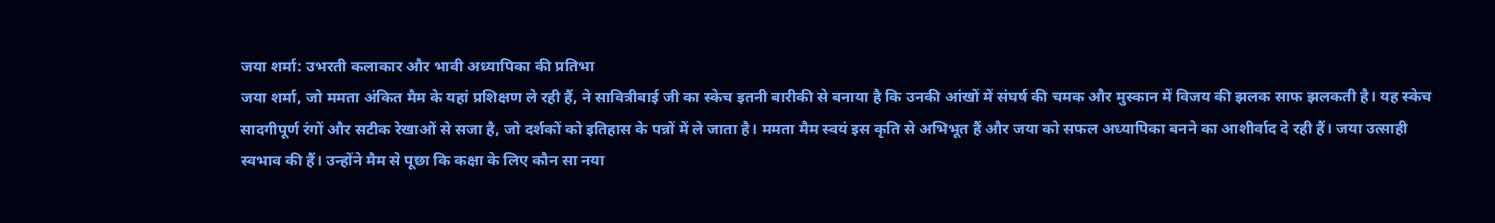जया शर्मा: उभरती कलाकार और भावी अध्यापिका की प्रतिभा
जया शर्मा, जो ममता अंकित मैम के यहां प्रशिक्षण ले रही हैं, ने सावित्रीबाई जी का स्केच इतनी बारीकी से बनाया है कि उनकी आंखों में संघर्ष की चमक और मुस्कान में विजय की झलक साफ झलकती है। यह स्केच सादगीपूर्ण रंगों और सटीक रेखाओं से सजा है, जो दर्शकों को इतिहास के पन्नों में ले जाता है। ममता मैम स्वयं इस कृति से अभिभूत हैं और जया को सफल अध्यापिका बनने का आशीर्वाद दे रही हैं। जया उत्साही स्वभाव की हैं। उन्होंने मैम से पूछा कि कक्षा के लिए कौन सा नया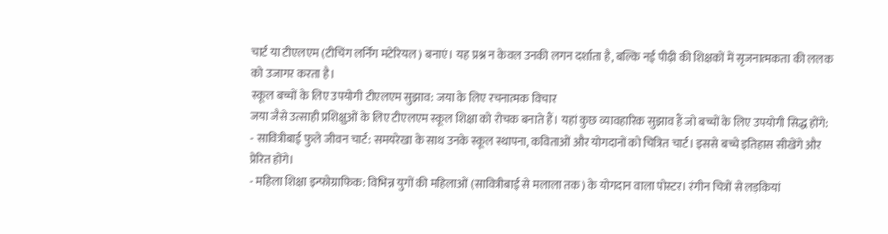चार्ट या टीएलएम (टीचिंग लर्निंग मटेरियल) बनाएं। यह प्रश्न न केवल उनकी लगन दर्शाता है, बल्कि नई पीढ़ी की शिक्षकों में सृजनात्मकता की ललक को उजागर करता है।
स्कूल बच्चों के लिए उपयोगी टीएलएम सुझाव: जया के लिए रचनात्मक विचार
जया जैसे उत्साही प्रशिक्षुओं के लिए टीएलएम स्कूल शिक्षा को रोचक बनाते हैं। यहां कुछ व्यावहारिक सुझाव हैं जो बच्चों के लिए उपयोगी सिद्ध होंगे:
- सावित्रीबाई फुले जीवन चार्ट: समयरेखा के साथ उनके स्कूल स्थापना, कविताओं और योगदानों को चित्रित चार्ट। इससे बच्चे इतिहास सीखेंगे और प्रेरित होंगे।
- महिला शिक्षा इन्फोग्राफिक: विभिन्न युगों की महिलाओं (सावित्रीबाई से मलाला तक) के योगदान वाला पोस्टर। रंगीन चित्रों से लड़कियां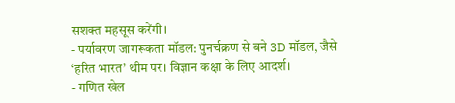सशक्त महसूस करेंगी।
- पर्यावरण जागरूकता मॉडल: पुनर्चक्रण से बने 3D मॉडल, जैसे ‘हरित भारत’ थीम पर। विज्ञान कक्षा के लिए आदर्श।
- गणित खेल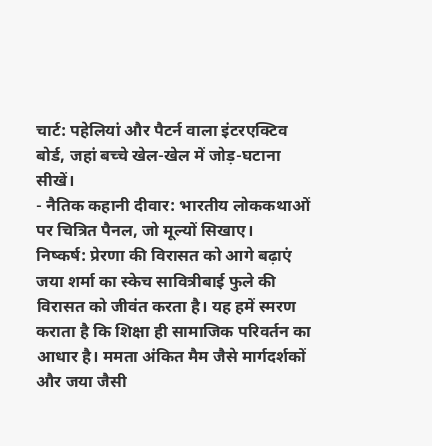चार्ट: पहेलियां और पैटर्न वाला इंटरएक्टिव बोर्ड, जहां बच्चे खेल-खेल में जोड़-घटाना सीखें।
- नैतिक कहानी दीवार: भारतीय लोककथाओं पर चित्रित पैनल, जो मूल्यों सिखाए।
निष्कर्ष: प्रेरणा की विरासत को आगे बढ़ाएं
जया शर्मा का स्केच सावित्रीबाई फुले की विरासत को जीवंत करता है। यह हमें स्मरण कराता है कि शिक्षा ही सामाजिक परिवर्तन का आधार है। ममता अंकित मैम जैसे मार्गदर्शकों और जया जैसी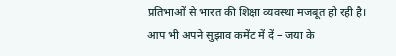प्रतिभाओं से भारत की शिक्षा व्यवस्था मजबूत हो रही है। आप भी अपने सुझाव कमेंट में दें – जया के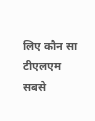लिए कौन सा टीएलएम सबसे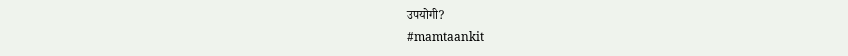उपयोगी?
#mamtaankit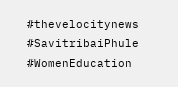#thevelocitynews #SavitribaiPhule #WomenEducation